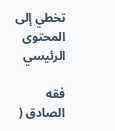تخطي إلى المحتوى الرئيسي

فقه الصادق (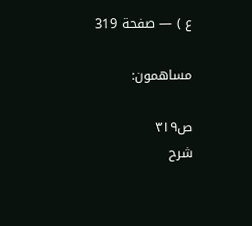ع ) — صفحة 319

مساهمون:

ص٣١٩
شرح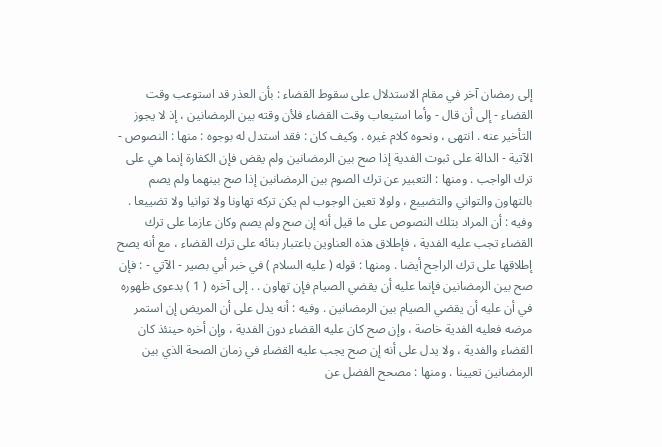إلى رمضان آخر في مقام الاستدلال على سقوط القضاء : بأن العذر قد استوعب وقت القضاء - إلى أن قال - وأما استيعاب وقت القضاء فلأن وقته بين الرمضانين ، إذ لا يجوز التأخير عنه . انتهى ، ونحوه كلام غيره . وكيف كان : فقد استدل له بوجوه : منها : النصوص - الآتية - الدالة على ثبوت الفدية إذا صح بين الرمضانين ولم يقض فإن الكفارة إنما هي على ترك الواجب . ومنها : التعبير عن ترك الصوم بين الرمضانين إذا صح بينهما ولم يصم بالتهاون والتواني والتضييع ، ولولا تعين الوجوب لم يكن تركه تهاونا ولا توانيا ولا تضييعا . وفيه : أن المراد بتلك النصوص على ما قيل أنه إن صح ولم يصم وكان عازما على ترك القضاء تجب عليه الفدية ، فإطلاق هذه العناوين باعتبار بنائه على ترك القضاء ، مع أنه يصح إطلاقها على ترك الراجح أيضا . ومنها : قوله ( عليه السلام ) في خبر أبي بصير - الآتي - : فإن صح بين الرمضانين فإنما عليه أن يقضي الصيام فإن تهاون . . إلى آخره ( 1 ) بدعوى ظهوره في أن عليه أن يقضي الصيام بين الرمضانين . وفيه : أنه يدل على أن المريض إن استمر مرضه فعليه الفدية خاصة ، وإن صح كان عليه القضاء دون الفدية ، وإن أخره حينئذ كان القضاء والفدية ، ولا يدل على أنه إن صح يجب عليه القضاء في زمان الصحة الذي بين الرمضانين تعيينا . ومنها : مصحح الفضل عن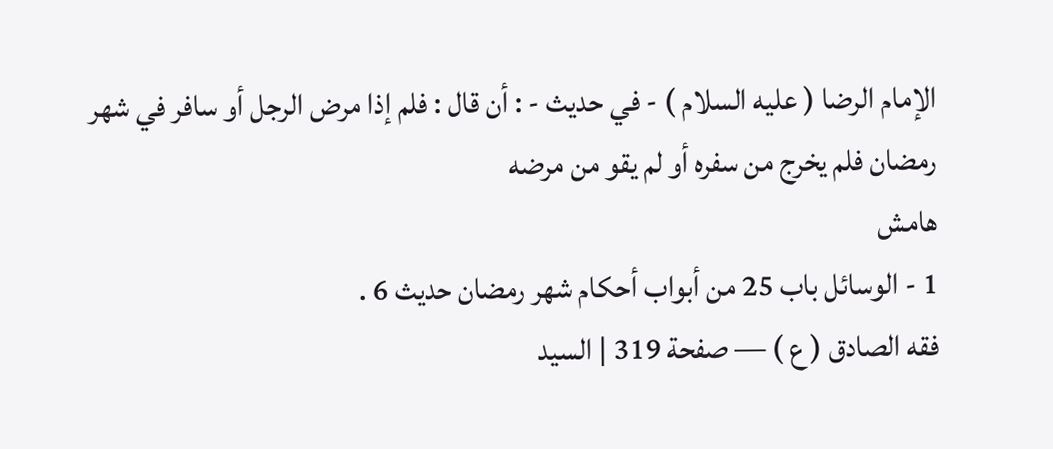الإمام الرضا ( عليه السلام ) - في حديث - : أن قال : فلم إذا مرض الرجل أو سافر في شهر رمضان فلم يخرج من سفره أو لم يقو من مرضه
هامش
1 - الوسائل باب 25 من أبواب أحكام شهر رمضان حديث 6 .
فقه الصادق ( ع ) — صفحة 319 | السيد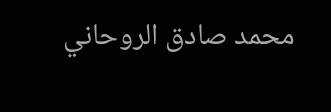محمد صادق الروحاني